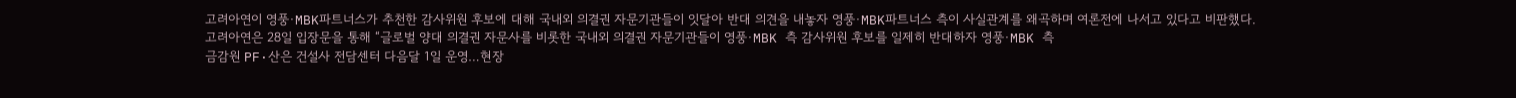고려아연이 영풍·MBK파트너스가 추천한 감사위원 후보에 대해 국내외 의결권 자문기관들이 잇달아 반대 의견을 내놓자 영풍·MBK파트너스 측이 사실관계를 왜곡하며 여론전에 나서고 있다고 비판했다.
고려아연은 28일 입장문을 통해 “글로벌 양대 의결권 자문사를 비롯한 국내외 의결권 자문기관들이 영풍·MBK 측 감사위원 후보를 일제히 반대하자 영풍·MBK 측
금감원 PF·산은 건설사 전담센터 다음달 1일 운영…현장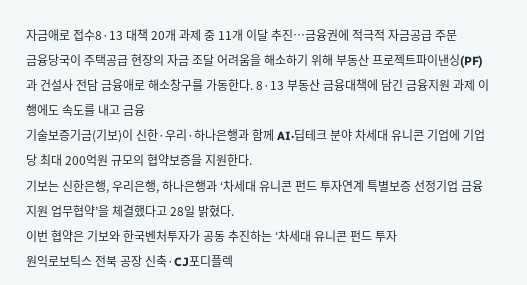자금애로 접수8·13 대책 20개 과제 중 11개 이달 추진…금융권에 적극적 자금공급 주문
금융당국이 주택공급 현장의 자금 조달 어려움을 해소하기 위해 부동산 프로젝트파이낸싱(PF)과 건설사 전담 금융애로 해소창구를 가동한다. 8·13 부동산 금융대책에 담긴 금융지원 과제 이행에도 속도를 내고 금융
기술보증기금(기보)이 신한·우리·하나은행과 함께 AI·딥테크 분야 차세대 유니콘 기업에 기업당 최대 200억원 규모의 협약보증을 지원한다.
기보는 신한은행, 우리은행, 하나은행과 ‘차세대 유니콘 펀드 투자연계 특별보증 선정기업 금융지원 업무협약’을 체결했다고 28일 밝혔다.
이번 협약은 기보와 한국벤처투자가 공동 추진하는 ‘차세대 유니콘 펀드 투자
원익로보틱스 전북 공장 신축·CJ포디플렉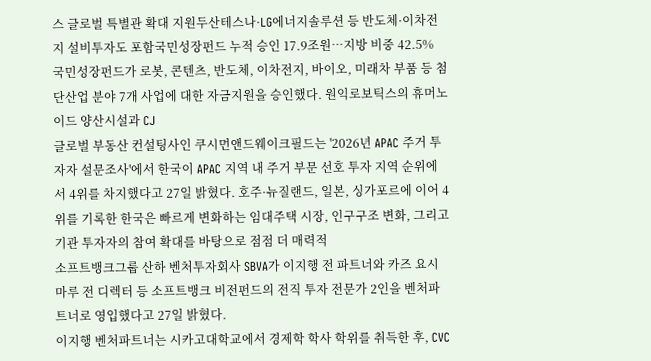스 글로벌 특별관 확대 지원두산테스나·LG에너지솔루션 등 반도체·이차전지 설비투자도 포함국민성장펀드 누적 승인 17.9조원…지방 비중 42.5%
국민성장펀드가 로봇, 콘텐츠, 반도체, 이차전지, 바이오, 미래차 부품 등 첨단산업 분야 7개 사업에 대한 자금지원을 승인했다. 원익로보틱스의 휴머노이드 양산시설과 CJ
글로벌 부동산 컨설팅사인 쿠시먼앤드웨이크필드는 '2026년 APAC 주거 투자자 설문조사'에서 한국이 APAC 지역 내 주거 부문 선호 투자 지역 순위에서 4위를 차지했다고 27일 밝혔다. 호주·뉴질랜드, 일본, 싱가포르에 이어 4위를 기록한 한국은 빠르게 변화하는 임대주택 시장, 인구구조 변화, 그리고 기관 투자자의 참여 확대를 바탕으로 점점 더 매력적
소프트뱅크그룹 산하 벤처투자회사 SBVA가 이지행 전 파트너와 카즈 요시마루 전 디렉터 등 소프트뱅크 비전펀드의 전직 투자 전문가 2인을 벤처파트너로 영입했다고 27일 밝혔다.
이지행 벤처파트너는 시카고대학교에서 경제학 학사 학위를 취득한 후, CVC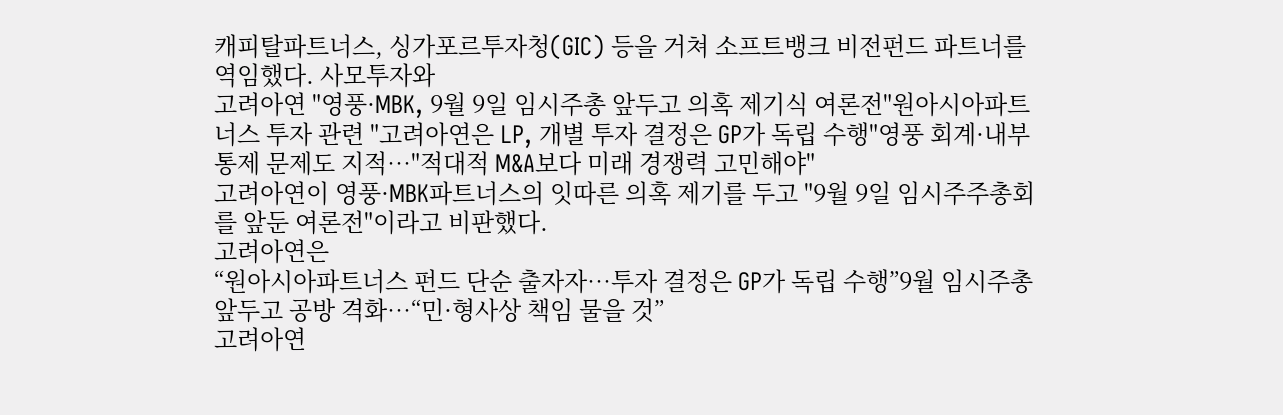캐피탈파트너스, 싱가포르투자청(GIC) 등을 거쳐 소프트뱅크 비전펀드 파트너를 역임했다. 사모투자와
고려아연 "영풍·MBK, 9월 9일 임시주총 앞두고 의혹 제기식 여론전"원아시아파트너스 투자 관련 "고려아연은 LP, 개별 투자 결정은 GP가 독립 수행"영풍 회계·내부통제 문제도 지적…"적대적 M&A보다 미래 경쟁력 고민해야"
고려아연이 영풍·MBK파트너스의 잇따른 의혹 제기를 두고 "9월 9일 임시주주총회를 앞둔 여론전"이라고 비판했다.
고려아연은
“원아시아파트너스 펀드 단순 출자자…투자 결정은 GP가 독립 수행”9월 임시주총 앞두고 공방 격화…“민·형사상 책임 물을 것”
고려아연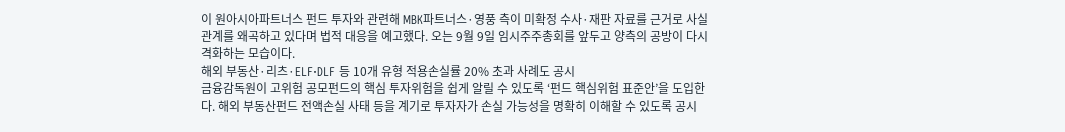이 원아시아파트너스 펀드 투자와 관련해 MBK파트너스·영풍 측이 미확정 수사·재판 자료를 근거로 사실관계를 왜곡하고 있다며 법적 대응을 예고했다. 오는 9월 9일 임시주주총회를 앞두고 양측의 공방이 다시 격화하는 모습이다.
해외 부동산·리츠·ELF·DLF 등 10개 유형 적용손실률 20% 초과 사례도 공시
금융감독원이 고위험 공모펀드의 핵심 투자위험을 쉽게 알릴 수 있도록 ‘펀드 핵심위험 표준안’을 도입한다. 해외 부동산펀드 전액손실 사태 등을 계기로 투자자가 손실 가능성을 명확히 이해할 수 있도록 공시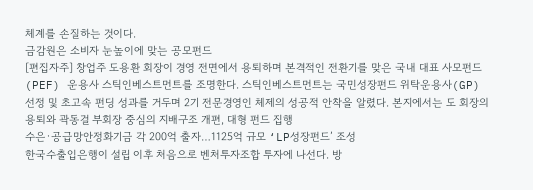체계를 손질하는 것이다.
금감원은 소비자 눈높이에 맞는 공모펀드
[편집자주] 창업주 도용환 회장이 경영 전면에서 용퇴하며 본격적인 전환기를 맞은 국내 대표 사모펀드(PEF) 운용사 스틱인베스트먼트를 조명한다. 스틱인베스트먼트는 국민성장펀드 위탁운용사(GP) 선정 및 초고속 펀딩 성과를 거두며 2기 전문경영인 체제의 성공적 안착을 알렸다. 본지에서는 도 회장의 용퇴와 곽동걸 부회장 중심의 지배구조 개편, 대형 펀드 집행
수은·공급망안정화기금 각 200억 출자…1125억 규모 ‘LP성장펀드’ 조성
한국수출입은행이 설립 이후 처음으로 벤처투자조합 투자에 나선다. 방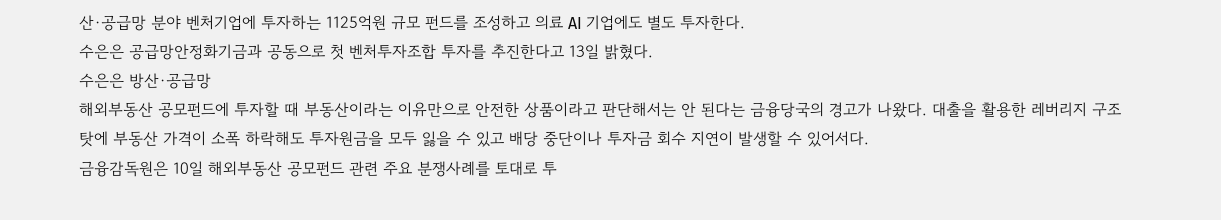산·공급망 분야 벤처기업에 투자하는 1125억원 규모 펀드를 조성하고 의료 AI 기업에도 별도 투자한다.
수은은 공급망안정화기금과 공동으로 첫 벤처투자조합 투자를 추진한다고 13일 밝혔다.
수은은 방산·공급망
해외부동산 공모펀드에 투자할 때 부동산이라는 이유만으로 안전한 상품이라고 판단해서는 안 된다는 금융당국의 경고가 나왔다. 대출을 활용한 레버리지 구조 탓에 부동산 가격이 소폭 하락해도 투자원금을 모두 잃을 수 있고 배당 중단이나 투자금 회수 지연이 발생할 수 있어서다.
금융감독원은 10일 해외부동산 공모펀드 관련 주요 분쟁사례를 토대로 투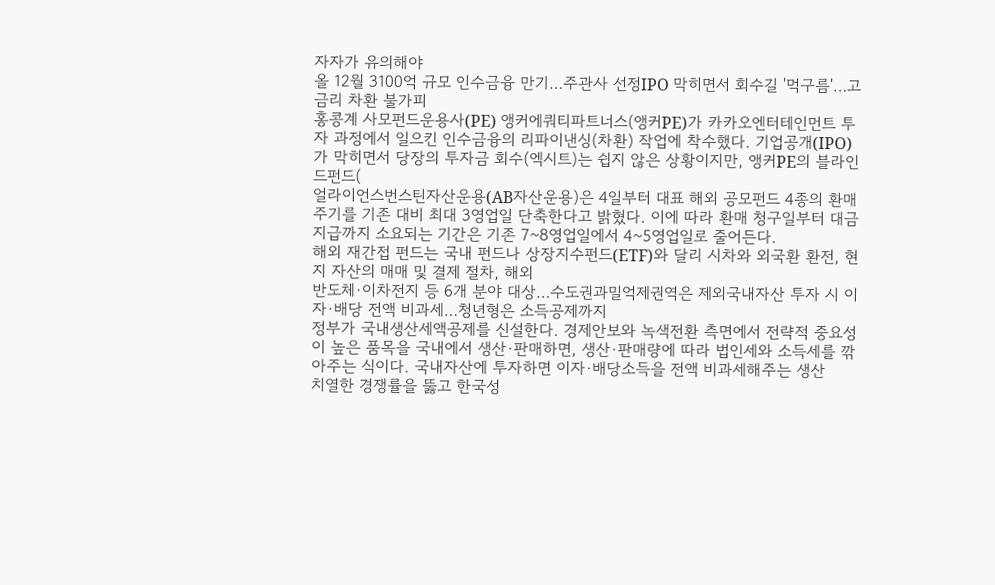자자가 유의해야
올 12월 3100억 규모 인수금융 만기…주관사 선정IPO 막히면서 회수길 '먹구름'…고금리 차환 불가피
홍콩계 사모펀드운용사(PE) 앵커에쿼티파트너스(앵커PE)가 카카오엔터테인먼트 투자 과정에서 일으킨 인수금융의 리파이낸싱(차환) 작업에 착수했다. 기업공개(IPO)가 막히면서 당장의 투자금 회수(엑시트)는 쉽지 않은 상황이지만, 앵커PE의 블라인드펀드(
얼라이언스번스틴자산운용(AB자산운용)은 4일부터 대표 해외 공모펀드 4종의 환매주기를 기존 대비 최대 3영업일 단축한다고 밝혔다. 이에 따라 환매 청구일부터 대금 지급까지 소요되는 기간은 기존 7~8영업일에서 4~5영업일로 줄어든다.
해외 재간접 펀드는 국내 펀드나 상장지수펀드(ETF)와 달리 시차와 외국환 환전, 현지 자산의 매매 및 결제 절차, 해외
반도체·이차전지 등 6개 분야 대상…수도권과밀억제권역은 제외국내자산 투자 시 이자·배당 전액 비과세…청년형은 소득공제까지
정부가 국내생산세액공제를 신설한다. 경제안보와 녹색전환 측면에서 전략적 중요성이 높은 품목을 국내에서 생산·판매하면, 생산·판매량에 따라 법인세와 소득세를 깎아주는 식이다. 국내자산에 투자하면 이자·배당소득을 전액 비과세해주는 생산
치열한 경쟁률을 뚫고 한국성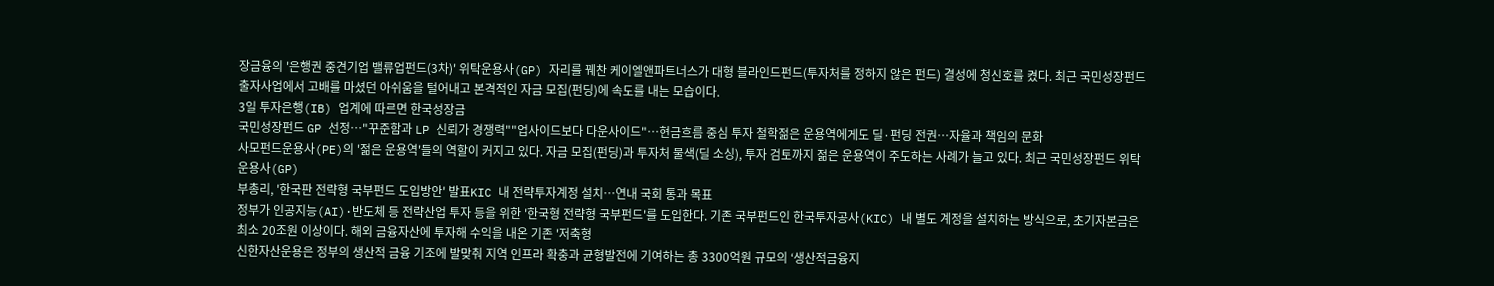장금융의 '은행권 중견기업 밸류업펀드(3차)' 위탁운용사(GP) 자리를 꿰찬 케이엘앤파트너스가 대형 블라인드펀드(투자처를 정하지 않은 펀드) 결성에 청신호를 켰다. 최근 국민성장펀드 출자사업에서 고배를 마셨던 아쉬움을 털어내고 본격적인 자금 모집(펀딩)에 속도를 내는 모습이다.
3일 투자은행(IB) 업계에 따르면 한국성장금
국민성장펀드 GP 선정…"꾸준함과 LP 신뢰가 경쟁력""업사이드보다 다운사이드"…현금흐름 중심 투자 철학젊은 운용역에게도 딜·펀딩 전권…자율과 책임의 문화
사모펀드운용사(PE)의 '젊은 운용역'들의 역할이 커지고 있다. 자금 모집(펀딩)과 투자처 물색(딜 소싱), 투자 검토까지 젊은 운용역이 주도하는 사례가 늘고 있다. 최근 국민성장펀드 위탁운용사(GP)
부총리, '한국판 전략형 국부펀드 도입방안' 발표KIC 내 전략투자계정 설치…연내 국회 통과 목표
정부가 인공지능(AI)·반도체 등 전략산업 투자 등을 위한 '한국형 전략형 국부펀드'를 도입한다. 기존 국부펀드인 한국투자공사(KIC) 내 별도 계정을 설치하는 방식으로, 초기자본금은 최소 20조원 이상이다. 해외 금융자산에 투자해 수익을 내온 기존 '저축형
신한자산운용은 정부의 생산적 금융 기조에 발맞춰 지역 인프라 확충과 균형발전에 기여하는 총 3300억원 규모의 ‘생산적금융지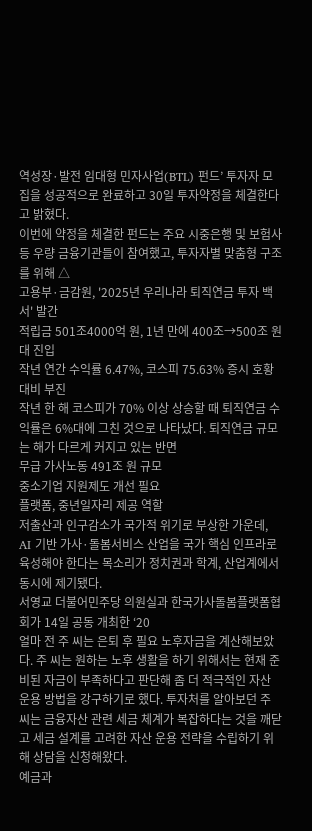역성장·발전 임대형 민자사업(BTL) 펀드’ 투자자 모집을 성공적으로 완료하고 30일 투자약정을 체결한다고 밝혔다.
이번에 약정을 체결한 펀드는 주요 시중은행 및 보험사 등 우량 금융기관들이 참여했고, 투자자별 맞춤형 구조를 위해 △
고용부·금감원, '2025년 우리나라 퇴직연금 투자 백서' 발간
적립금 501조4000억 원, 1년 만에 400조→500조 원대 진입
작년 연간 수익률 6.47%, 코스피 75.63% 증시 호황 대비 부진
작년 한 해 코스피가 70% 이상 상승할 때 퇴직연금 수익률은 6%대에 그친 것으로 나타났다. 퇴직연금 규모는 해가 다르게 커지고 있는 반면
무급 가사노동 491조 원 규모
중소기업 지원제도 개선 필요
플랫폼, 중년일자리 제공 역할
저출산과 인구감소가 국가적 위기로 부상한 가운데, AI 기반 가사·돌봄서비스 산업을 국가 핵심 인프라로 육성해야 한다는 목소리가 정치권과 학계, 산업계에서 동시에 제기됐다.
서영교 더불어민주당 의원실과 한국가사돌봄플랫폼협회가 14일 공동 개최한 ‘20
얼마 전 주 씨는 은퇴 후 필요 노후자금을 계산해보았다. 주 씨는 원하는 노후 생활을 하기 위해서는 현재 준비된 자금이 부족하다고 판단해 좀 더 적극적인 자산 운용 방법을 강구하기로 했다. 투자처를 알아보던 주 씨는 금융자산 관련 세금 체계가 복잡하다는 것을 깨닫고 세금 설계를 고려한 자산 운용 전략을 수립하기 위해 상담을 신청해왔다.
예금과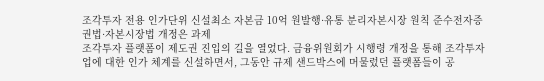조각투자 전용 인가단위 신설최소 자본금 10억 원발행·유통 분리자본시장 원칙 준수전자증권법·자본시장법 개정은 과제
조각투자 플랫폼이 제도권 진입의 길을 열었다. 금융위원회가 시행령 개정을 통해 조각투자업에 대한 인가 체계를 신설하면서, 그동안 규제 샌드박스에 머물렀던 플랫폼들이 공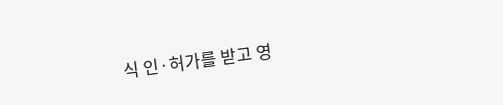식 인·허가를 받고 영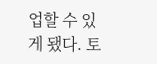업할 수 있게 됐다. 토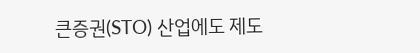큰증권(STO) 산업에도 제도